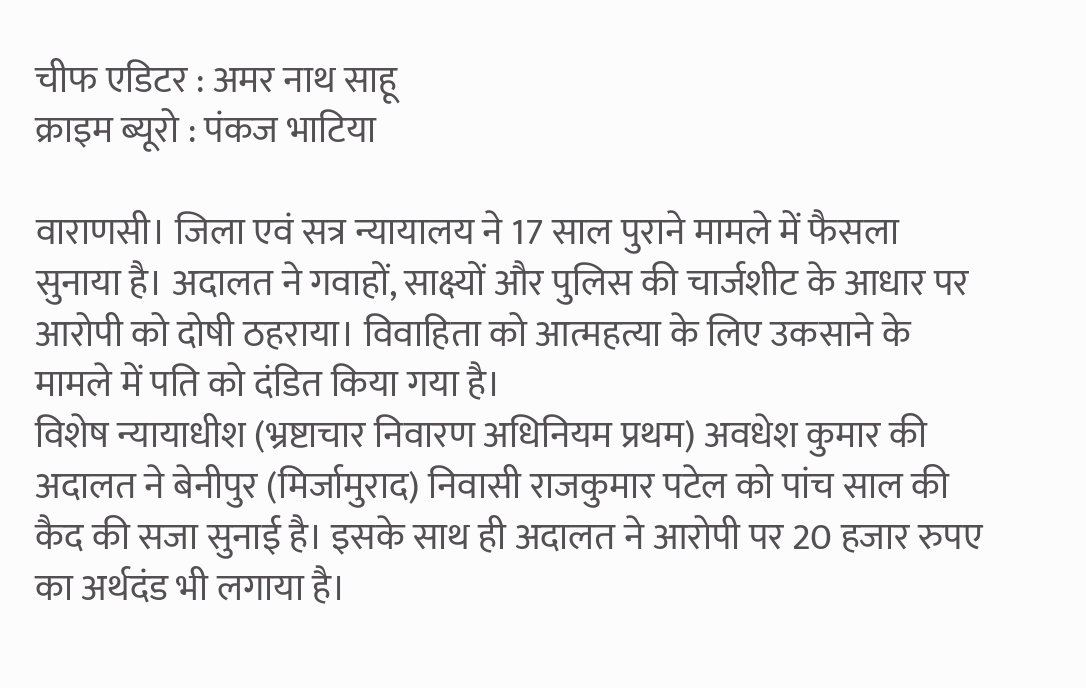चीफ एडिटर : अमर नाथ साहू
क्राइम ब्यूरो : पंकज भाटिया

वाराणसी। जिला एवं सत्र न्यायालय ने 17 साल पुराने मामले में फैसला सुनाया है। अदालत ने गवाहों, साक्ष्यों और पुलिस की चार्जशीट के आधार पर आरोपी को दोषी ठहराया। विवाहिता को आत्महत्या के लिए उकसाने के मामले में पति को दंडित किया गया है।
विशेष न्यायाधीश (भ्रष्टाचार निवारण अधिनियम प्रथम) अवधेश कुमार की अदालत ने बेनीपुर (मिर्जामुराद) निवासी राजकुमार पटेल को पांच साल की कैद की सजा सुनाई है। इसके साथ ही अदालत ने आरोपी पर 20 हजार रुपए का अर्थदंड भी लगाया है।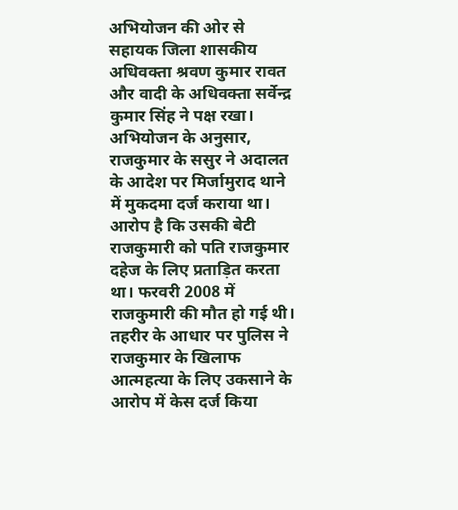अभियोजन की ओर से सहायक जिला शासकीय अधिवक्ता श्रवण कुमार रावत और वादी के अधिवक्ता सर्वेन्द्र कुमार सिंह ने पक्ष रखा।
अभियोजन के अनुसार, राजकुमार के ससुर ने अदालत के आदेश पर मिर्जामुराद थाने में मुकदमा दर्ज कराया था। आरोप है कि उसकी बेटी राजकुमारी को पति राजकुमार दहेज के लिए प्रताड़ित करता था। फरवरी 2008 में राजकुमारी की मौत हो गई थी। तहरीर के आधार पर पुलिस ने राजकुमार के खिलाफ आत्महत्या के लिए उकसाने के आरोप में केस दर्ज किया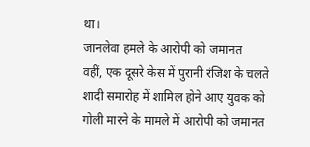था।
जानलेवा हमले के आरोपी को जमानत
वहीं, एक दूसरे केस में पुरानी रंजिश के चलते शादी समारोह में शामिल होने आए युवक को गोली मारने के मामले में आरोपी को जमानत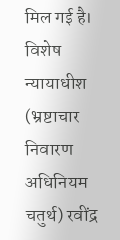मिल गई है। विशेष न्यायाधीश (भ्रष्टाचार निवारण अधिनियम चतुर्थ) रवींद्र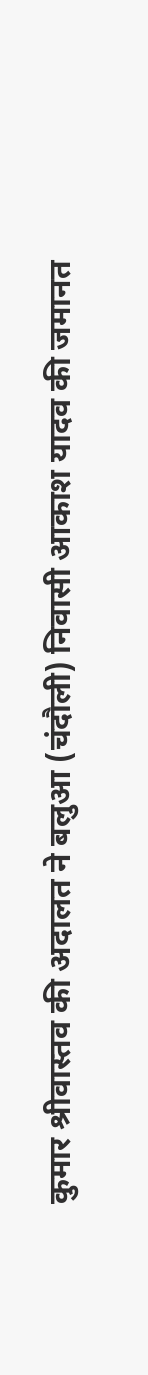कुमार श्रीवास्तव की अदालत ने बलुआ (चंदौली) निवासी आकाश यादव की जमानत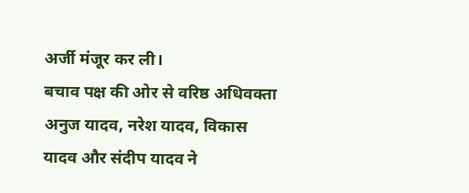अर्जी मंजूर कर ली।
बचाव पक्ष की ओर से वरिष्ठ अधिवक्ता अनुज यादव, नरेश यादव, विकास यादव और संदीप यादव ने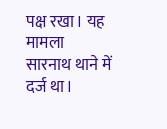पक्ष रखा। यह मामला सारनाथ थाने में दर्ज था।